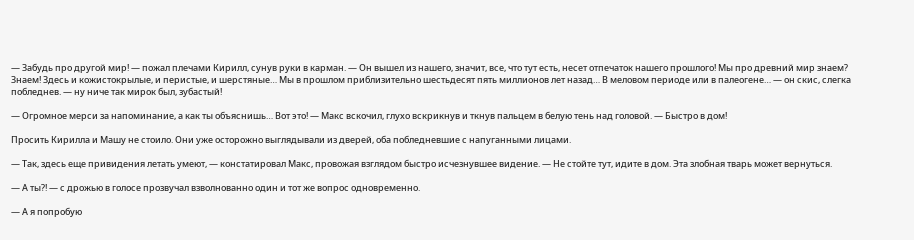— Забудь про другой мир! — пожал плечами Кирилл, сунув руки в карман. — Он вышел из нашего, значит, все, что тут есть, несет отпечаток нашего прошлого! Мы про древний мир знаем? Знаем! Здесь и кожистокрылые, и перистые, и шерстяные… Мы в прошлом приблизительно шестьдесят пять миллионов лет назад… В меловом периоде или в палеогене… — он скис, слегка побледнев. — ну ниче так мирок был, зубастый!

— Огромное мерси за напоминание, а как ты объяснишь… Вот это! — Макс вскочил, глухо вскрикнув и ткнув пальцем в белую тень над головой. — Быстро в дом!

Просить Кирилла и Машу не стоило. Они уже осторожно выглядывали из дверей, оба побледневшие с напуганными лицами.

— Так, здесь еще привидения летать умеют, — констатировал Макс, провожая взглядом быстро исчезнувшее видение. — Не стойте тут, идите в дом. Эта злобная тварь может вернуться.

— А ты?! — с дрожью в голосе прозвучал взволнованно один и тот же вопрос одновременно.

— А я попробую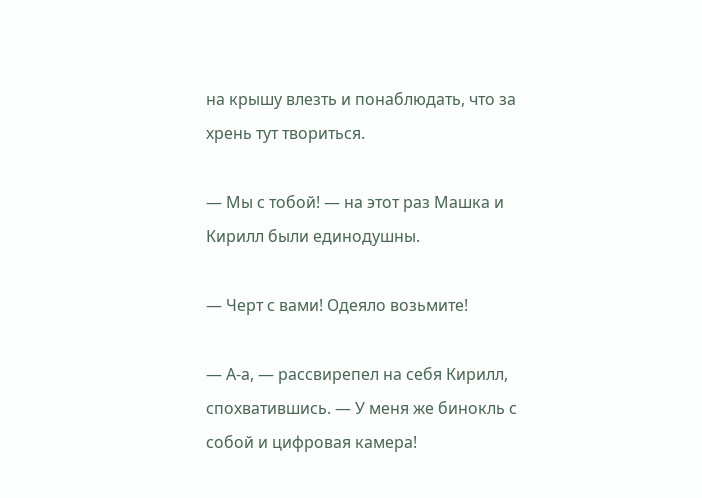на крышу влезть и понаблюдать, что за хрень тут твориться.

— Мы с тобой! — на этот раз Машка и Кирилл были единодушны.

— Черт с вами! Одеяло возьмите!

— А-а, — рассвирепел на себя Кирилл, спохватившись. — У меня же бинокль с собой и цифровая камера!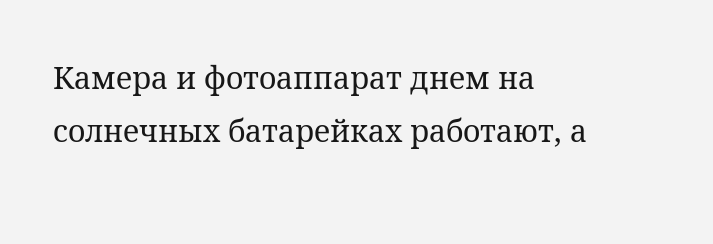Камера и фотоаппарат днем на солнечных батарейках работают, а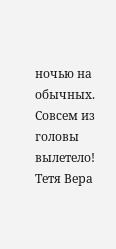ночью на обычных. Совсем из головы вылетело! Тетя Вера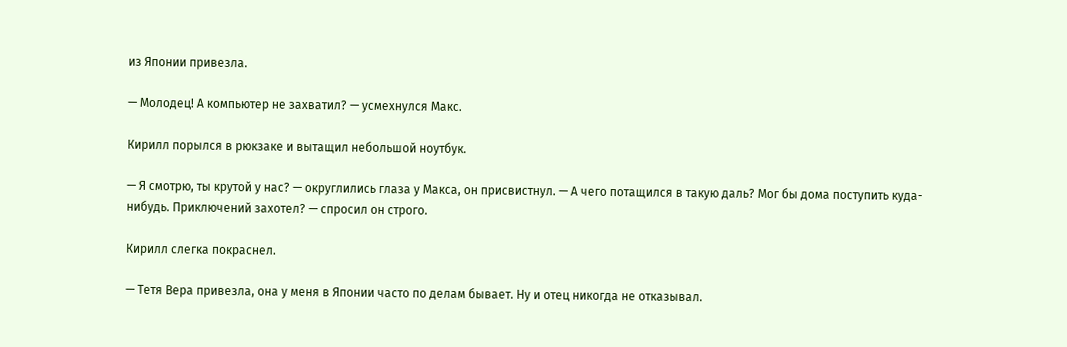из Японии привезла.

— Молодец! А компьютер не захватил? — усмехнулся Макс.

Кирилл порылся в рюкзаке и вытащил небольшой ноутбук.

— Я смотрю, ты крутой у нас? — округлились глаза у Макса, он присвистнул. — А чего потащился в такую даль? Мог бы дома поступить куда-нибудь. Приключений захотел? — спросил он строго.

Кирилл слегка покраснел.

— Тетя Вера привезла, она у меня в Японии часто по делам бывает. Ну и отец никогда не отказывал.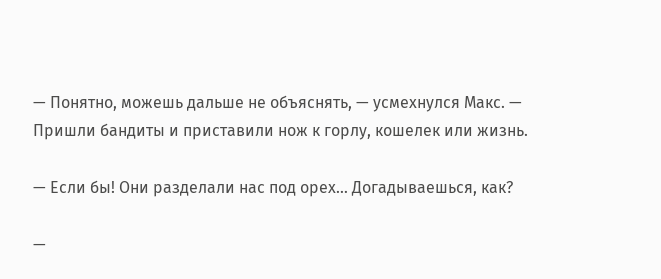— Понятно, можешь дальше не объяснять, — усмехнулся Макс. — Пришли бандиты и приставили нож к горлу, кошелек или жизнь.

— Если бы! Они разделали нас под орех… Догадываешься, как?

—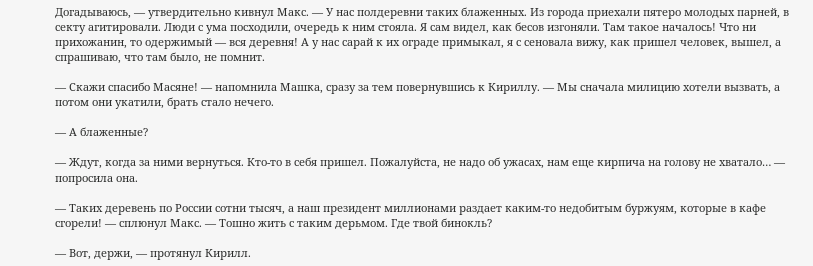Догадываюсь, — утвердительно кивнул Макс. — У нас полдеревни таких блаженных. Из города приехали пятеро молодых парней, в секту агитировали. Люди с ума посходили, очередь к ним стояла. Я сам видел, как бесов изгоняли. Там такое началось! Что ни прихожанин, то одержимый — вся деревня! А у нас сарай к их ограде примыкал, я с сеновала вижу, как пришел человек, вышел, а спрашиваю, что там было, не помнит.

— Скажи спасибо Масяне! — напомнила Машка, сразу за тем повернувшись к Кириллу. — Мы сначала милицию хотели вызвать, а потом они укатили, брать стало нечего.

— А блаженные?

— Ждут, когда за ними вернуться. Кто-то в себя пришел. Пожалуйста, не надо об ужасах, нам еще кирпича на голову не хватало… — попросила она.

— Таких деревень по России сотни тысяч, а наш президент миллионами раздает каким-то недобитым буржуям, которые в кафе сгорели! — сплюнул Макс. — Тошно жить с таким дерьмом. Где твой бинокль?

— Вот, держи, — протянул Кирилл.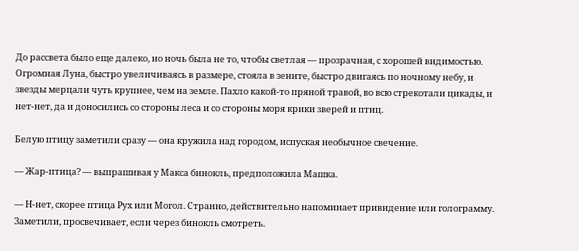До рассвета было еще далеко, но ночь была не то, чтобы светлая — прозрачная, с хорошей видимостью. Огромная Луна, быстро увеличиваясь в размере, стояла в зените, быстро двигаясь по ночному небу, и звезды мерцали чуть крупнее, чем на земле. Пахло какой-то пряной травой, во всю стрекотали цикады, и нет-нет, да и доносились со стороны леса и со стороны моря крики зверей и птиц.

Белую птицу заметили сразу — она кружила над городом, испуская необычное свечение.

— Жар-птица? — выпрашивая у Макса бинокль, предположила Машка.

— Н-нет, скорее птица Рух или Могол. Странно, действительно напоминает привидение или голограмму. Заметили, просвечивает, если через бинокль смотреть.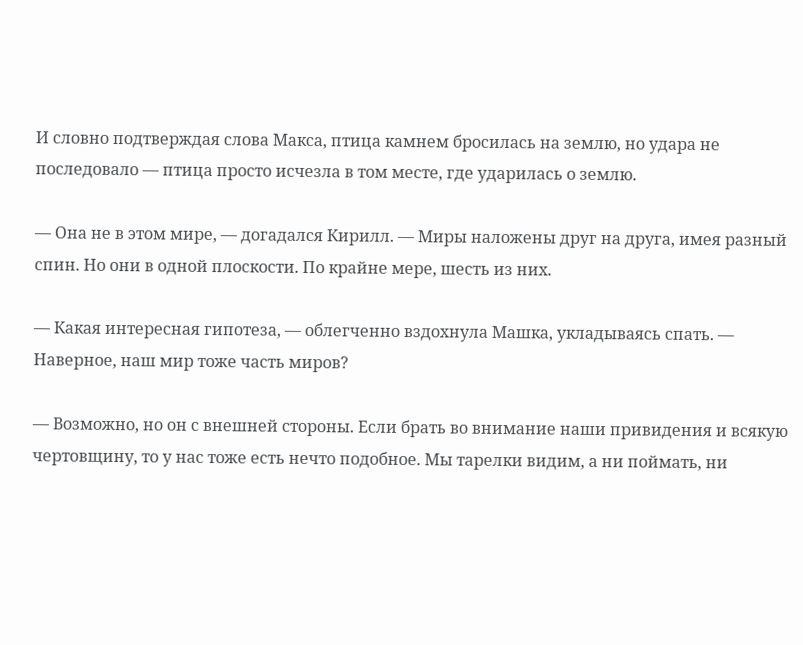И словно подтверждая слова Макса, птица камнем бросилась на землю, но удара не последовало — птица просто исчезла в том месте, где ударилась о землю.

— Она не в этом мире, — догадался Кирилл. — Миры наложены друг на друга, имея разный спин. Но они в одной плоскости. По крайне мере, шесть из них.

— Какая интересная гипотеза, — облегченно вздохнула Машка, укладываясь спать. — Наверное, наш мир тоже часть миров?

— Возможно, но он с внешней стороны. Если брать во внимание наши привидения и всякую чертовщину, то у нас тоже есть нечто подобное. Мы тарелки видим, а ни поймать, ни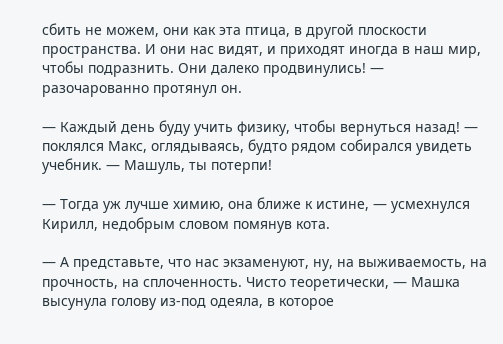сбить не можем, они как эта птица, в другой плоскости пространства. И они нас видят, и приходят иногда в наш мир, чтобы подразнить. Они далеко продвинулись! — разочарованно протянул он.

— Каждый день буду учить физику, чтобы вернуться назад! — поклялся Макс, оглядываясь, будто рядом собирался увидеть учебник. — Машуль, ты потерпи!

— Тогда уж лучше химию, она ближе к истине, — усмехнулся Кирилл, недобрым словом помянув кота.

— А представьте, что нас экзаменуют, ну, на выживаемость, на прочность, на сплоченность. Чисто теоретически, — Машка высунула голову из-под одеяла, в которое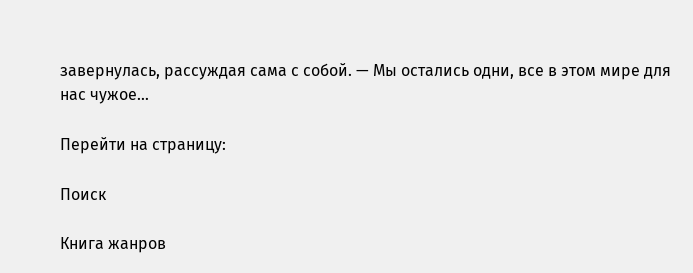завернулась, рассуждая сама с собой. — Мы остались одни, все в этом мире для нас чужое…

Перейти на страницу:

Поиск

Книга жанров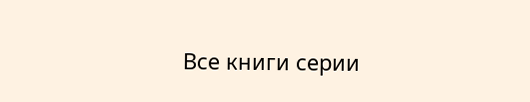Все книги серии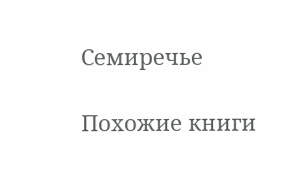Семиречье

Похожие книги